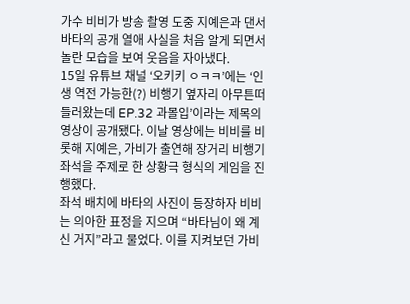가수 비비가 방송 촬영 도중 지예은과 댄서 바타의 공개 열애 사실을 처음 알게 되면서 놀란 모습을 보여 웃음을 자아냈다.
15일 유튜브 채널 ‘오키키 ㅇㅋㅋ’에는 ‘인생 역전 가능한(?) 비행기 옆자리 아무튼떠들러왔는데 EP.32 과몰입’이라는 제목의 영상이 공개됐다. 이날 영상에는 비비를 비롯해 지예은, 가비가 출연해 장거리 비행기 좌석을 주제로 한 상황극 형식의 게임을 진행했다.
좌석 배치에 바타의 사진이 등장하자 비비는 의아한 표정을 지으며 “바타님이 왜 계신 거지”라고 물었다. 이를 지켜보던 가비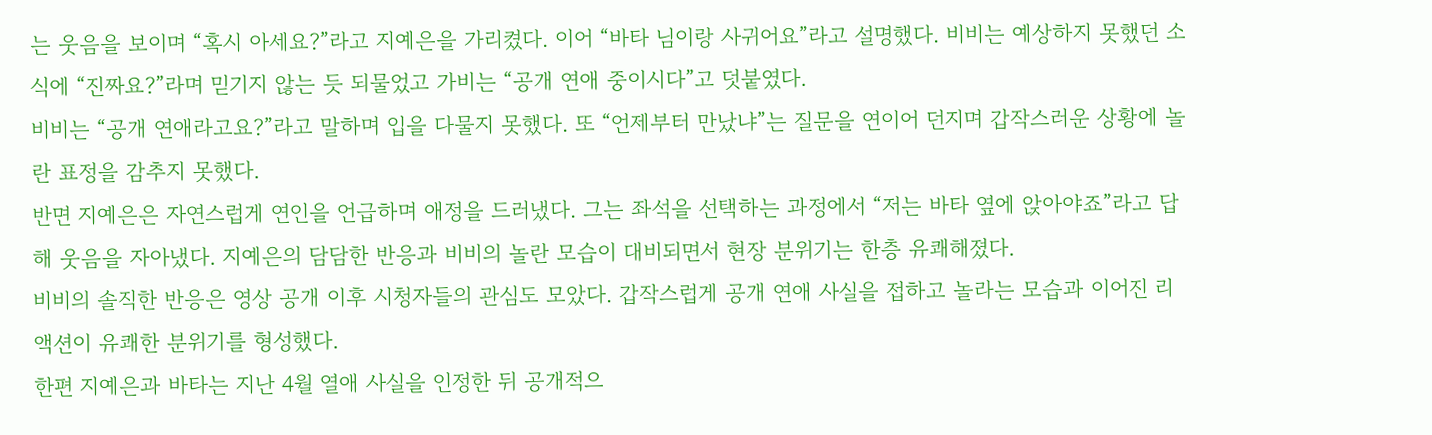는 웃음을 보이며 “혹시 아세요?”라고 지예은을 가리켰다. 이어 “바타 님이랑 사귀어요”라고 설명했다. 비비는 예상하지 못했던 소식에 “진짜요?”라며 믿기지 않는 듯 되물었고 가비는 “공개 연애 중이시다”고 덧붙였다.
비비는 “공개 연애라고요?”라고 말하며 입을 다물지 못했다. 또 “언제부터 만났냐”는 질문을 연이어 던지며 갑작스러운 상황에 놀란 표정을 감추지 못했다.
반면 지예은은 자연스럽게 연인을 언급하며 애정을 드러냈다. 그는 좌석을 선택하는 과정에서 “저는 바타 옆에 앉아야죠”라고 답해 웃음을 자아냈다. 지예은의 담담한 반응과 비비의 놀란 모습이 대비되면서 현장 분위기는 한층 유쾌해졌다.
비비의 솔직한 반응은 영상 공개 이후 시청자들의 관심도 모았다. 갑작스럽게 공개 연애 사실을 접하고 놀라는 모습과 이어진 리액션이 유쾌한 분위기를 형성했다.
한편 지예은과 바타는 지난 4월 열애 사실을 인정한 뒤 공개적으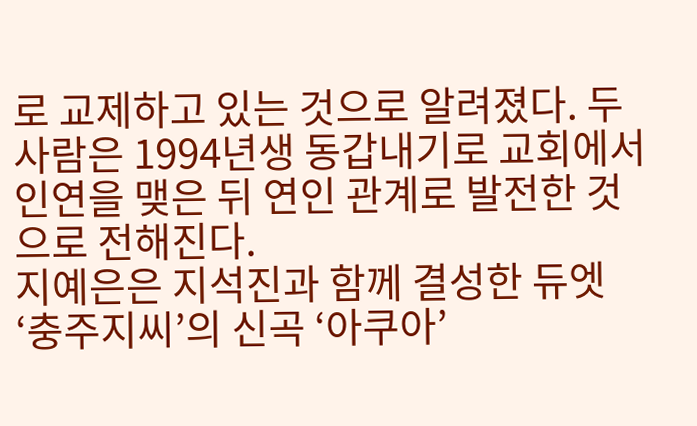로 교제하고 있는 것으로 알려졌다. 두 사람은 1994년생 동갑내기로 교회에서 인연을 맺은 뒤 연인 관계로 발전한 것으로 전해진다.
지예은은 지석진과 함께 결성한 듀엣 ‘충주지씨’의 신곡 ‘아쿠아’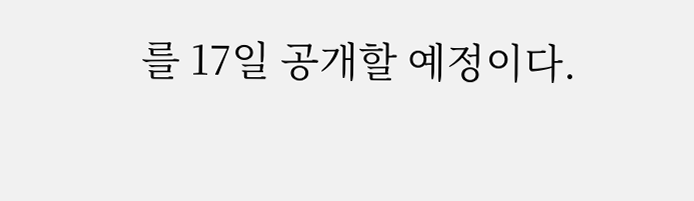를 17일 공개할 예정이다.